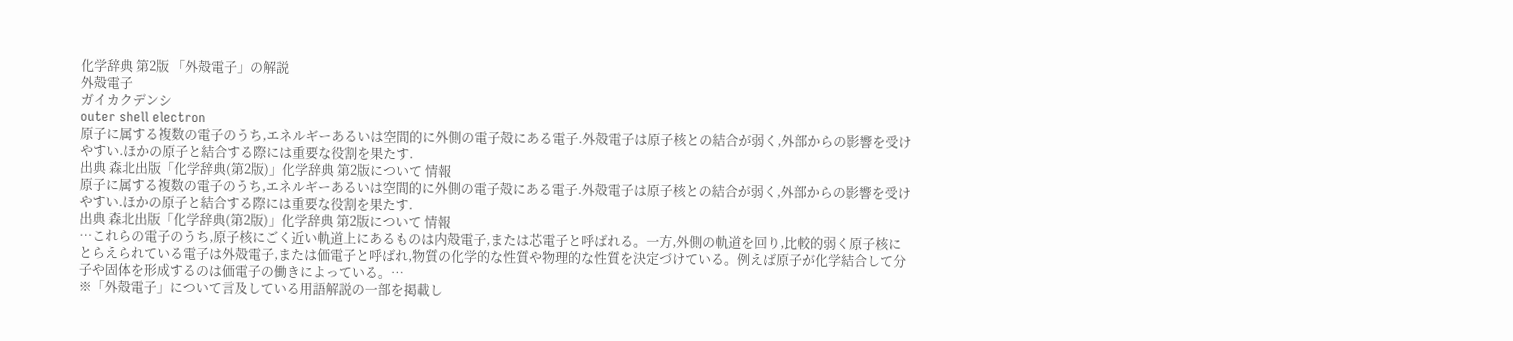化学辞典 第2版 「外殻電子」の解説
外殻電子
ガイカクデンシ
outer shell electron
原子に属する複数の電子のうち,エネルギーあるいは空間的に外側の電子殻にある電子.外殻電子は原子核との結合が弱く,外部からの影響を受けやすい.ほかの原子と結合する際には重要な役割を果たす.
出典 森北出版「化学辞典(第2版)」化学辞典 第2版について 情報
原子に属する複数の電子のうち,エネルギーあるいは空間的に外側の電子殻にある電子.外殻電子は原子核との結合が弱く,外部からの影響を受けやすい.ほかの原子と結合する際には重要な役割を果たす.
出典 森北出版「化学辞典(第2版)」化学辞典 第2版について 情報
…これらの電子のうち,原子核にごく近い軌道上にあるものは内殻電子,または芯電子と呼ばれる。一方,外側の軌道を回り,比較的弱く原子核にとらえられている電子は外殻電子,または価電子と呼ばれ,物質の化学的な性質や物理的な性質を決定づけている。例えば原子が化学結合して分子や固体を形成するのは価電子の働きによっている。…
※「外殻電子」について言及している用語解説の一部を掲載し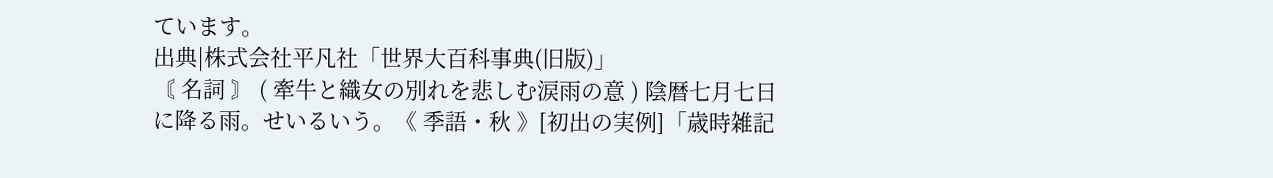ています。
出典|株式会社平凡社「世界大百科事典(旧版)」
〘 名詞 〙 ( 牽牛と織女の別れを悲しむ涙雨の意 ) 陰暦七月七日に降る雨。せいるいう。《 季語・秋 》[初出の実例]「歳時雑記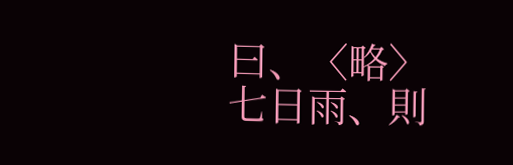曰、〈略〉七日雨、則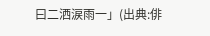曰二洒涙雨一」(出典:俳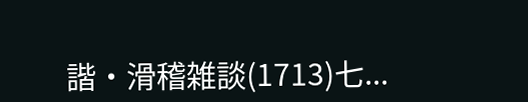諧・滑稽雑談(1713)七...